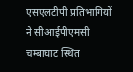एसएलटीपी प्रतिभागियों ने सीआईपीएमसी चम्बाघाट स्थित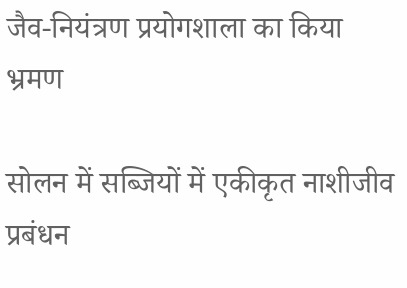जैव-नियंत्रण प्रयोगशाला का किया भ्रमण

सोलन में सब्जियों में एकीकृत नाशीजीव प्रबंधन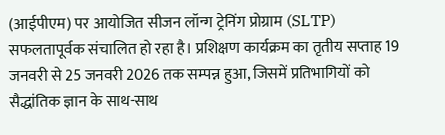(आईपीएम) पर आयोजित सीजन लॉन्ग ट्रेनिंग प्रोग्राम (SLTP) सफलतापूर्वक संचालित हो रहा है। प्रशिक्षण कार्यक्रम का तृतीय सप्ताह 19 जनवरी से 25 जनवरी 2026 तक सम्पन्न हुआ, जिसमें प्रतिभागियों को सैद्धांतिक ज्ञान के साथ-साथ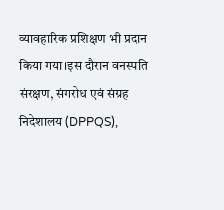व्यावहारिक प्रशिक्षण भी प्रदान किया गया।इस दौरान वनस्पति संरक्षण, संगरोध एवं संग्रह निदेशालय (DPPQS),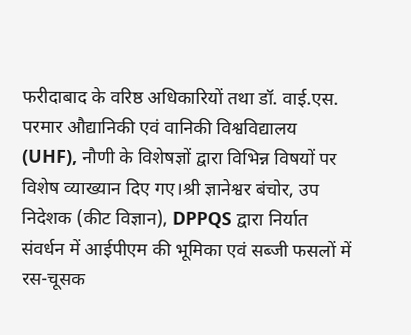फरीदाबाद के वरिष्ठ अधिकारियों तथा डॉ. वाई.एस. परमार औद्यानिकी एवं वानिकी विश्वविद्यालय (UHF), नौणी के विशेषज्ञों द्वारा विभिन्न विषयों पर विशेष व्याख्यान दिए गए।श्री ज्ञानेश्वर बंचोर, उप निदेशक (कीट विज्ञान), DPPQS द्वारा निर्यात संवर्धन में आईपीएम की भूमिका एवं सब्जी फसलों में रस-चूसक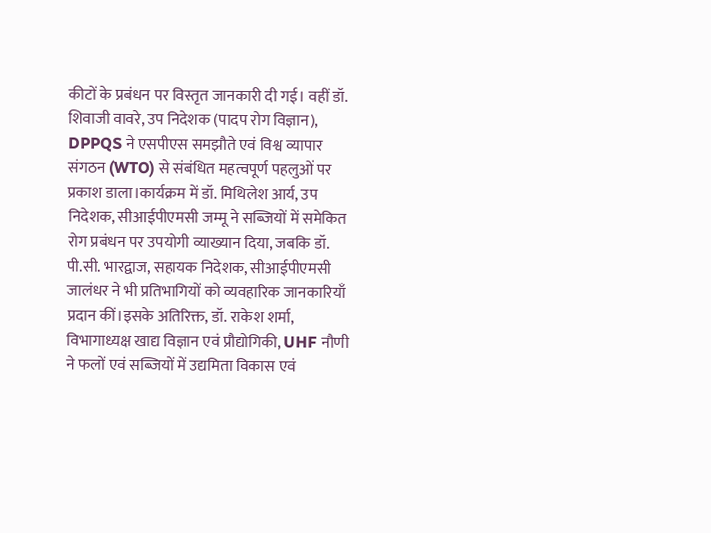कीटों के प्रबंधन पर विस्तृत जानकारी दी गई। वहीं डॉ. शिवाजी वावरे, उप निदेशक (पादप रोग विज्ञान), DPPQS ने एसपीएस समझौते एवं विश्व व्यापार संगठन (WTO) से संबंधित महत्वपूर्ण पहलुओं पर प्रकाश डाला।कार्यक्रम में डॉ. मिथिलेश आर्य, उप निदेशक, सीआईपीएमसी जम्मू ने सब्जियों में समेकित रोग प्रबंधन पर उपयोगी व्याख्यान दिया, जबकि डॉ. पी.सी. भारद्वाज, सहायक निदेशक, सीआईपीएमसी जालंधर ने भी प्रतिभागियों को व्यवहारिक जानकारियाँ प्रदान कीं।इसके अतिरिक्त, डॉ. राकेश शर्मा, विभागाध्यक्ष खाद्य विज्ञान एवं प्रौद्योगिकी, UHF नौणी ने फलों एवं सब्जियों में उद्यमिता विकास एवं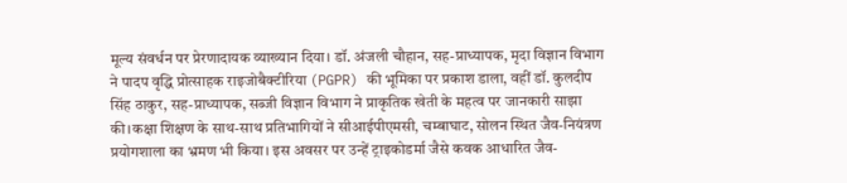मूल्य संवर्धन पर प्रेरणादायक व्याख्यान दिया। डॉ. अंजली चौहान, सह-प्राध्यापक, मृदा विज्ञान विभाग ने पादप वृद्धि प्रोत्साहक राइजोबैक्टीरिया (PGPR) की भूमिका पर प्रकाश डाला, वहीं डॉ. कुलदीप सिंह ठाकुर, सह-प्राध्यापक, सब्जी विज्ञान विभाग ने प्राकृतिक खेती के महत्व पर जानकारी साझा की।कक्षा शिक्षण के साथ-साथ प्रतिभागियों ने सीआईपीएमसी, चम्बाघाट, सोलन स्थित जैव-नियंत्रण प्रयोगशाला का भ्रमण भी किया। इस अवसर पर उन्हें ट्राइकोडर्मा जैसे कवक आधारित जैव-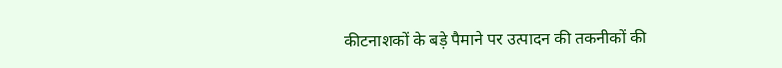कीटनाशकों के बड़े पैमाने पर उत्पादन की तकनीकों की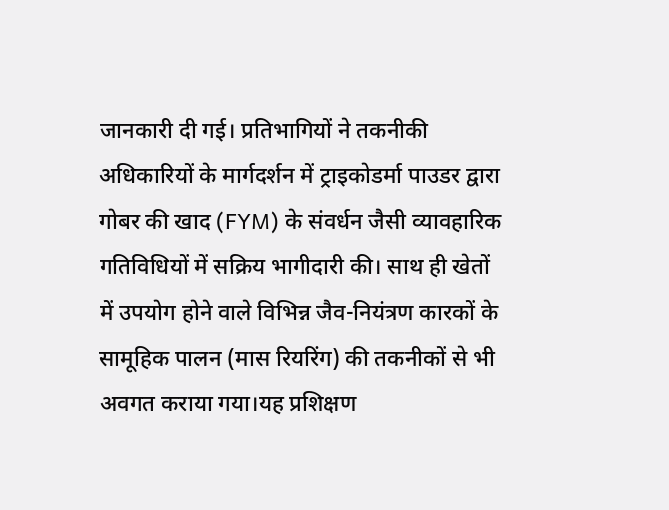जानकारी दी गई। प्रतिभागियों ने तकनीकी अधिकारियों के मार्गदर्शन में ट्राइकोडर्मा पाउडर द्वारा गोबर की खाद (FYM) के संवर्धन जैसी व्यावहारिक गतिविधियों में सक्रिय भागीदारी की। साथ ही खेतों में उपयोग होने वाले विभिन्न जैव-नियंत्रण कारकों के सामूहिक पालन (मास रियरिंग) की तकनीकों से भी अवगत कराया गया।यह प्रशिक्षण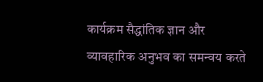कार्यक्रम सैद्धांतिक ज्ञान और व्यावहारिक अनुभव का समन्वय करते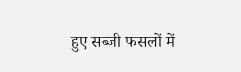हुए सब्जी फसलों में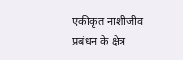एकीकृत नाशीजीव प्रबंधन के क्षेत्र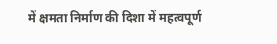में क्षमता निर्माण की दिशा में महत्वपूर्ण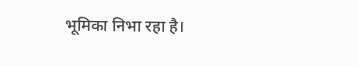भूमिका निभा रहा है।